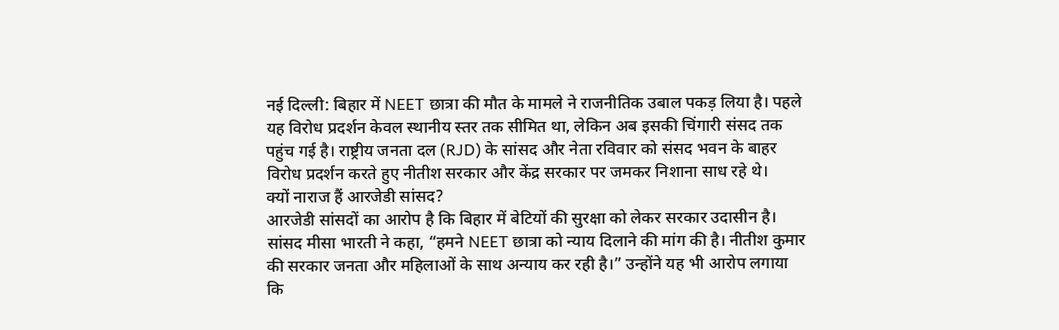नई दिल्ली: बिहार में NEET छात्रा की मौत के मामले ने राजनीतिक उबाल पकड़ लिया है। पहले यह विरोध प्रदर्शन केवल स्थानीय स्तर तक सीमित था, लेकिन अब इसकी चिंगारी संसद तक पहुंच गई है। राष्ट्रीय जनता दल (RJD) के सांसद और नेता रविवार को संसद भवन के बाहर विरोध प्रदर्शन करते हुए नीतीश सरकार और केंद्र सरकार पर जमकर निशाना साध रहे थे।
क्यों नाराज हैं आरजेडी सांसद?
आरजेडी सांसदों का आरोप है कि बिहार में बेटियों की सुरक्षा को लेकर सरकार उदासीन है। सांसद मीसा भारती ने कहा, “हमने NEET छात्रा को न्याय दिलाने की मांग की है। नीतीश कुमार की सरकार जनता और महिलाओं के साथ अन्याय कर रही है।” उन्होंने यह भी आरोप लगाया कि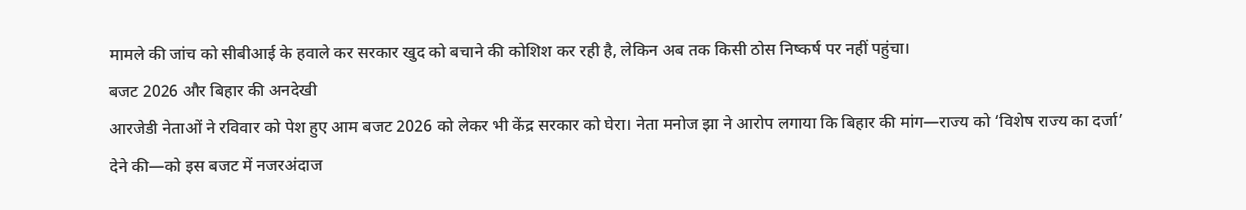मामले की जांच को सीबीआई के हवाले कर सरकार खुद को बचाने की कोशिश कर रही है, लेकिन अब तक किसी ठोस निष्कर्ष पर नहीं पहुंचा।
बजट 2026 और बिहार की अनदेखी
आरजेडी नेताओं ने रविवार को पेश हुए आम बजट 2026 को लेकर भी केंद्र सरकार को घेरा। नेता मनोज झा ने आरोप लगाया कि बिहार की मांग—राज्य को ‘विशेष राज्य का दर्जा’ देने की—को इस बजट में नजरअंदाज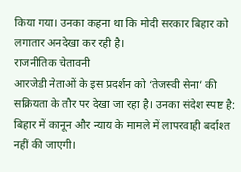किया गया। उनका कहना था कि मोदी सरकार बिहार को लगातार अनदेखा कर रही है।
राजनीतिक चेतावनी
आरजेडी नेताओं के इस प्रदर्शन को ‘तेजस्वी सेना’ की सक्रियता के तौर पर देखा जा रहा है। उनका संदेश स्पष्ट है: बिहार में कानून और न्याय के मामले में लापरवाही बर्दाश्त नहीं की जाएगी।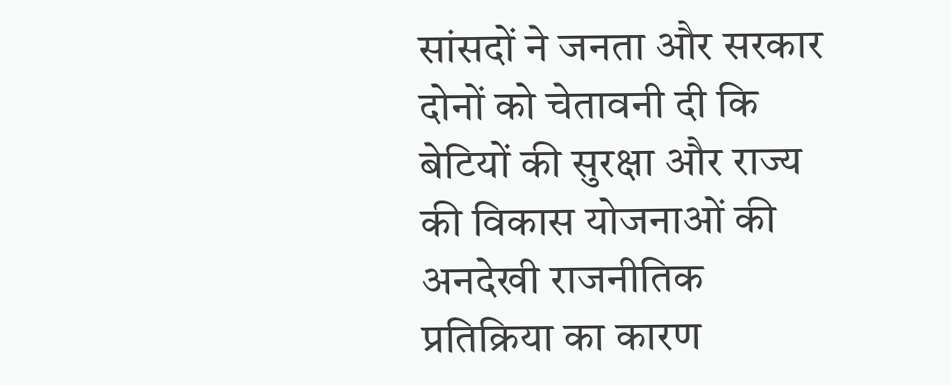सांसदों ने जनता और सरकार दोनों को चेतावनी दी कि बेटियों की सुरक्षा और राज्य की विकास योजनाओं की अनदेखी राजनीतिक प्रतिक्रिया का कारण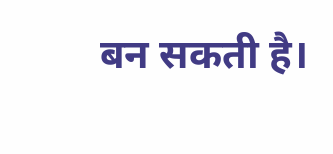बन सकती है।